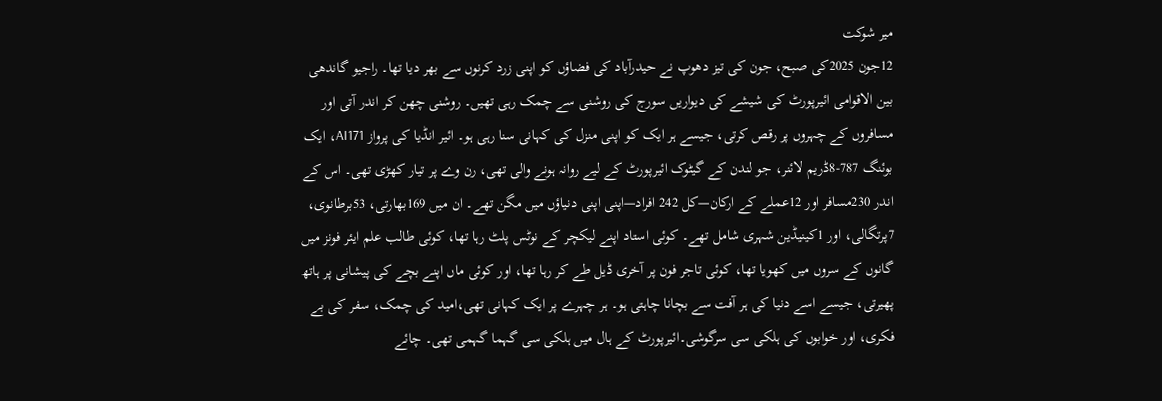میر شوکت
12جون 2025کی صبح، جون کی تیز دھوپ نے حیدرآباد کی فضاؤں کو اپنی زرد کرنوں سے بھر دیا تھا۔ راجیو گاندھی بین الاقوامی ائیرپورٹ کی شیشے کی دیواریں سورج کی روشنی سے چمک رہی تھیں۔ روشنی چھن کر اندر آتی اور مسافروں کے چہروں پر رقص کرتی، جیسے ہر ایک کو اپنی منزل کی کہانی سنا رہی ہو۔ ائیر انڈیا کی پرواز AI171، ایک بوئنگ 787-8ڈریم لائنر، جو لندن کے گیٹوک ائیرپورٹ کے لیے روانہ ہونے والی تھی، رن وے پر تیار کھڑی تھی۔ اس کے اندر 230مسافر اور 12عملے کے ارکان—کل 242 افراد—اپنی اپنی دنیاؤں میں مگن تھے۔ ان میں 169بھارتی، 53برطانوی، 7پرتگالی، اور 1کینیڈین شہری شامل تھے۔ کوئی استاد اپنے لیکچر کے نوٹس پلٹ رہا تھا، کوئی طالب علم ایئر فونز میں گانوں کے سروں میں کھویا تھا، کوئی تاجر فون پر آخری ڈیل طے کر رہا تھا، اور کوئی ماں اپنے بچے کی پیشانی پر ہاتھ پھیرتی، جیسے اسے دنیا کی ہر آفت سے بچانا چاہتی ہو۔ ہر چہرے پر ایک کہانی تھی،امید کی چمک، سفر کی بے فکری، اور خوابوں کی ہلکی سی سرگوشی۔ائیرپورٹ کے ہال میں ہلکی سی گہما گہمی تھی۔ چائے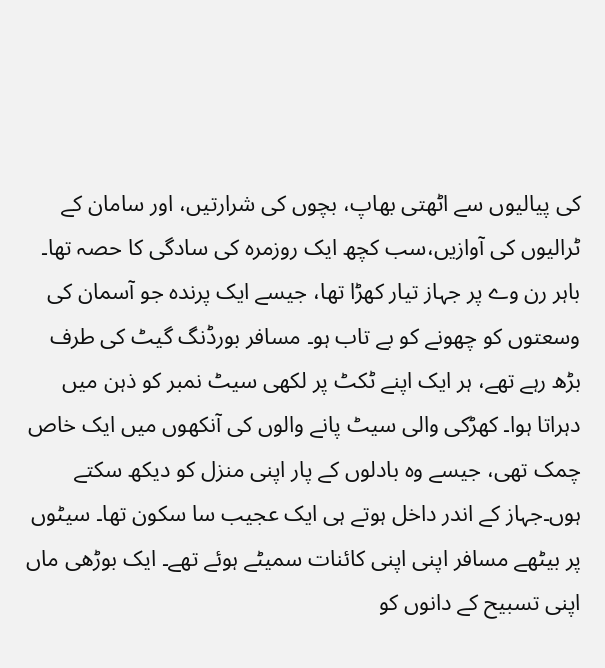کی پیالیوں سے اٹھتی بھاپ، بچوں کی شرارتیں، اور سامان کے ٹرالیوں کی آوازیں،سب کچھ ایک روزمرہ کی سادگی کا حصہ تھا۔ باہر رن وے پر جہاز تیار کھڑا تھا، جیسے ایک پرندہ جو آسمان کی وسعتوں کو چھونے کو بے تاب ہو۔ مسافر بورڈنگ گیٹ کی طرف بڑھ رہے تھے، ہر ایک اپنے ٹکٹ پر لکھی سیٹ نمبر کو ذہن میں دہراتا ہوا۔ کھڑکی والی سیٹ پانے والوں کی آنکھوں میں ایک خاص چمک تھی، جیسے وہ بادلوں کے پار اپنی منزل کو دیکھ سکتے ہوں۔جہاز کے اندر داخل ہوتے ہی ایک عجیب سا سکون تھا۔ سیٹوں پر بیٹھے مسافر اپنی اپنی کائنات سمیٹے ہوئے تھے۔ ایک بوڑھی ماں اپنی تسبیح کے دانوں کو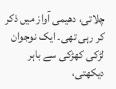چلاتی، دھیمی آواز میں ذکر کر رہی تھی۔ ایک نوجوان لڑکی کھڑکی سے باہر دیکھتی،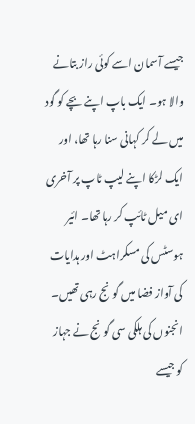جیسے آسمان اسے کوئی راز بتانے والا ہو۔ ایک باپ اپنے بچے کو گود میں لے کر کہانی سنا رہا تھا، اور ایک لڑکا اپنے لیپ ٹاپ پر آخری ای میل ٹائپ کر رہا تھا۔ ائیر ہوسٹس کی مسکراہٹ اور ہدایات کی آواز فضا میں گونج رہی تھیں۔ انجنوں کی ہلکی سی گونج نے جہاز کو جیسے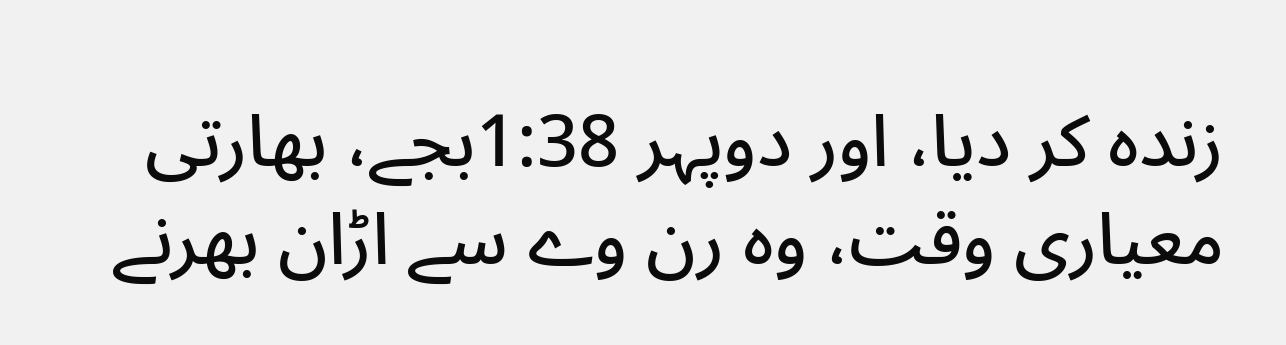زندہ کر دیا، اور دوپہر 1:38بجے، بھارتی معیاری وقت، وہ رن وے سے اڑان بھرنے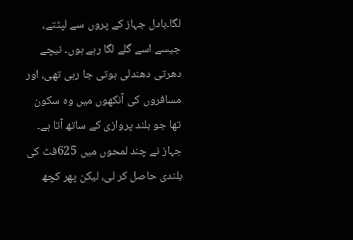لگا۔بادل جہاز کے پروں سے لپٹتے، جیسے اسے گلے لگا رہے ہوں۔ نیچے دھرتی دھندلی ہوتی جا رہی تھی، اور مسافروں کی آنکھوں میں وہ سکون تھا جو بلند پروازی کے ساتھ آتا ہے۔ جہاز نے چند لمحوں میں 625فٹ کی بلندی حاصل کر لی، لیکن پھر کچھ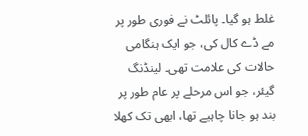غلط ہو گیا۔ پائلٹ نے فوری طور پر مے ڈے کال کی، جو ایک ہنگامی حالات کی علامت تھی۔ لینڈنگ گیئر، جو اس مرحلے پر عام طور پر بند ہو جانا چاہیے تھا، ابھی تک کھلا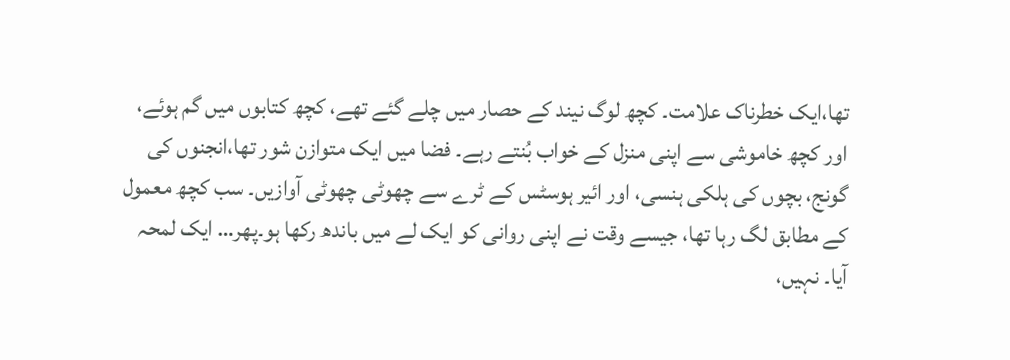تھا،ایک خطرناک علامت۔ کچھ لوگ نیند کے حصار میں چلے گئے تھے، کچھ کتابوں میں گم ہوئے، اور کچھ خاموشی سے اپنی منزل کے خواب بُنتے رہے۔ فضا میں ایک متوازن شور تھا،انجنوں کی گونج، بچوں کی ہلکی ہنسی، اور ائیر ہوسٹس کے ٹرے سے چھوٹی چھوٹی آوازیں۔ سب کچھ معمول کے مطابق لگ رہا تھا، جیسے وقت نے اپنی روانی کو ایک لے میں باندھ رکھا ہو۔پھر… ایک لمحہ آیا۔ نہیں،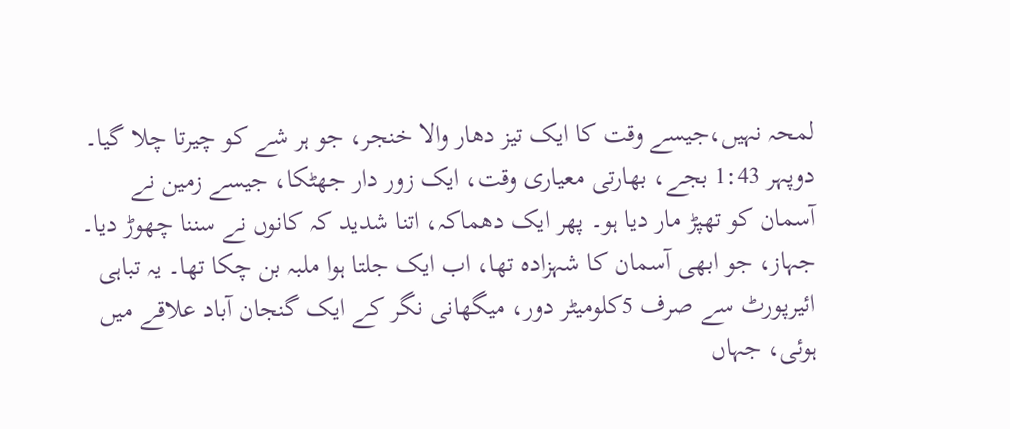لمحہ نہیں،جیسے وقت کا ایک تیز دھار والا خنجر، جو ہر شے کو چیرتا چلا گیا۔ دوپہر 1:43 بجے، بھارتی معیاری وقت، ایک زور دار جھٹکا، جیسے زمین نے آسمان کو تھپڑ مار دیا ہو۔ پھر ایک دھماکہ، اتنا شدید کہ کانوں نے سننا چھوڑ دیا۔ جہاز، جو ابھی آسمان کا شہزادہ تھا، اب ایک جلتا ہوا ملبہ بن چکا تھا۔ یہ تباہی ائیرپورٹ سے صرف 5کلومیٹر دور، میگھانی نگر کے ایک گنجان آباد علاقے میں ہوئی، جہاں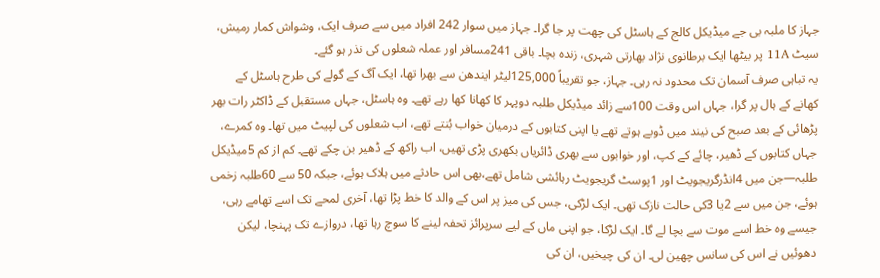جہاز کا ملبہ بی جے میڈیکل کالج کے ہاسٹل کی چھت پر جا گرا۔ جہاز میں سوار 242 افراد میں سے صرف ایک، وشواش کمار رمیش، سیٹ 11A پر بیٹھا ایک برطانوی نژاد بھارتی شہری، زندہ بچا۔ باقی 241مسافر اور عملہ شعلوں کی نذر ہو گئے۔
یہ تباہی صرف آسمان تک محدود نہ رہی۔ جہاز، جو تقریباً 125,000لیٹر ایندھن سے بھرا تھا، ایک آگ کے گولے کی طرح ہاسٹل کے کھانے کے ہال پر گرا، جہاں اس وقت 100سے زائد میڈیکل طلبہ دوپہر کا کھانا کھا رہے تھے۔ وہ ہاسٹل، جہاں مستقبل کے ڈاکٹر رات بھر پڑھائی کے بعد صبح کی نیند میں ڈوبے ہوتے تھے یا اپنی کتابوں کے درمیان خواب بُنتے تھے، اب شعلوں کی لپیٹ میں تھا۔ وہ کمرے، جہاں کتابوں کے ڈھیر، چائے کے کپ، اور خوابوں سے بھری ڈائریاں بکھری پڑی تھیں، اب راکھ کے ڈھیر بن چکے تھے۔ کم از کم 5میڈیکل طلبہ—جن میں 4انڈرگریجویٹ اور 1پوسٹ گریجویٹ رہائشی شامل تھے،بھی اس حادثے میں ہلاک ہوئے، جبکہ 50 سے 60طلبہ زخمی ہوئے، جن میں سے 2یا 3کی حالت نازک تھی۔ ایک لڑکی، جس کی میز پر اس کے والد کا خط پڑا تھا، آخری لمحے تک اسے تھامے رہی، جیسے وہ خط اسے موت سے بچا لے گا۔ ایک لڑکا، جو اپنی ماں کے لیے سرپرائز تحفہ لینے کا سوچ رہا تھا، دروازے تک پہنچا، لیکن دھوئیں نے اس کی سانس چھین لی۔ ان کی چیخیں، ان کی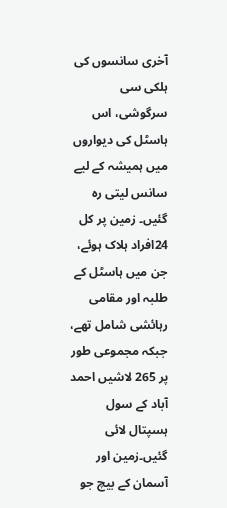آخری سانسوں کی ہلکی سی سرگوشی، اس ہاسٹل کی دیواروں میں ہمیشہ کے لیے سانس لیتی رہ گئیں۔ زمین پر کل 24افراد ہلاک ہوئے، جن میں ہاسٹل کے طلبہ اور مقامی رہائشی شامل تھے، جبکہ مجموعی طور پر 265 لاشیں احمد آباد کے سول ہسپتال لائی گئیں۔زمین اور آسمان کے بیچ جو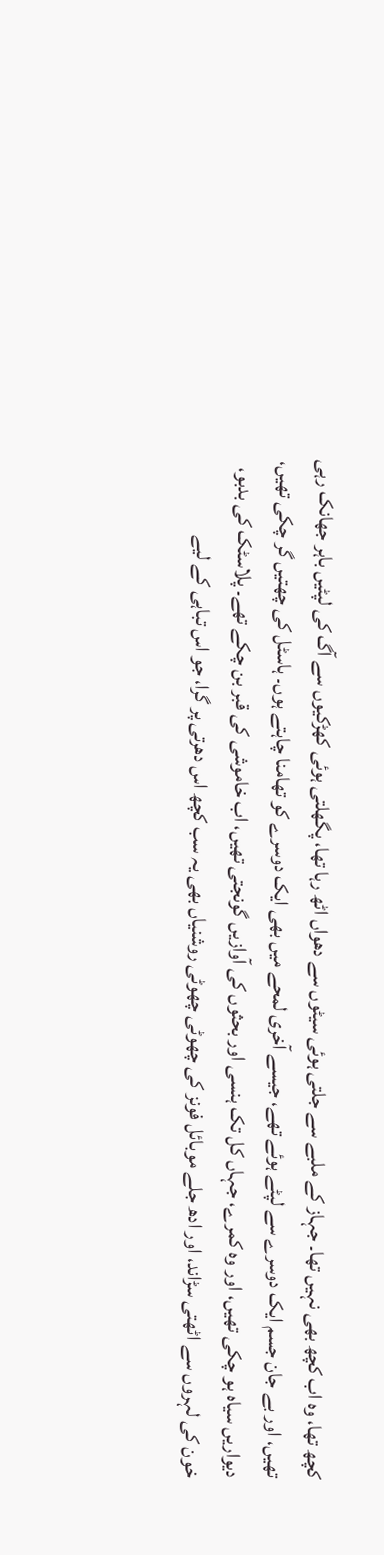کچھ تھا، وہ اب کچھ بھی نہیں تھا۔ جہاز کے ملبے سے جلتی ہوئی سیٹوں سے دھواں اٹھ رہا تھا، پگھلتی ہوئی کھڑکیوں سے آگ کی لپٹیں باہر جھانک رہی تھیں، اور بے جان جسم ایک دوسرے سے لپٹے ہوئے تھے، جیسے آخری لمحے میں بھی ایک دوسرے کو تھامنا چاہتے ہوں۔ ہاسٹل کی چھتیں گر چکی تھیں، دیواریں سیاہ ہو چکی تھیں، اور وہ کمرے، جہاں کل تک ہنسی اور بحثوں کی آوازیں گونجتی تھیں، اب خاموشی کی قبر بن چکے تھے۔ پلاسٹک کی بدبو، خون کی لہروں سے اٹھتی سڑاند، اور ادھ جلے موبائل فونز کی چھوٹی چھوٹی روشنیاں بھی یہ سب کچھ اس دھرتی پر گرا، جو اس تباہی کے لیے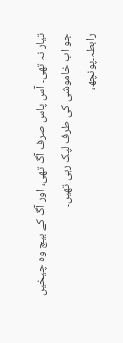تیار نہ تھی۔ آس پاس صرف آگ تھی، اور آگ کے بیچ وہ چیخیں جو اب خاموشی کی طرف لپک رہی تھیں۔
رابطہ۔پونچھ،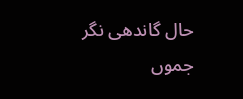حال گاندھی نگر جموں